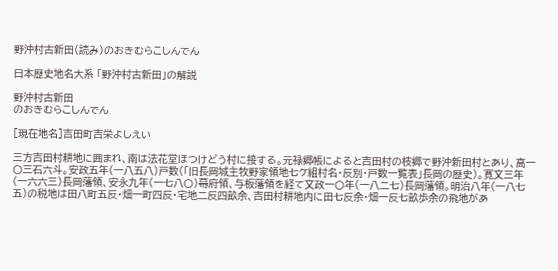野沖村古新田(読み)のおきむらこしんでん

日本歴史地名大系 「野沖村古新田」の解説

野沖村古新田
のおきむらこしんでん

[現在地名]吉田町吉栄よしえい

三方吉田村耕地に囲まれ、南は法花堂ほつけどう村に接する。元禄郷帳によると吉田村の枝郷で野沖新田村とあり、高一〇三石六斗。安政五年(一八五八)戸数(「旧長岡城主牧野家領地七ケ組村名・反別・戸数一覧表」長岡の歴史)。寛文三年(一六六三)長岡藩領、安永九年(一七八〇)幕府領、与板藩領を経て文政一〇年(一八二七)長岡藩領。明治八年(一八七五)の税地は田八町五反・畑一町四反・宅地二反四畝余、吉田村耕地内に田七反余・畑一反七畝歩余の飛地があ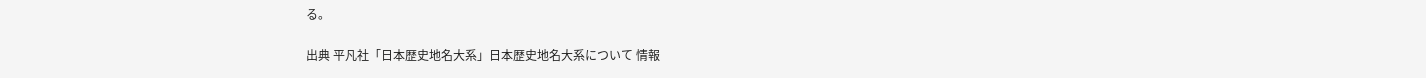る。

出典 平凡社「日本歴史地名大系」日本歴史地名大系について 情報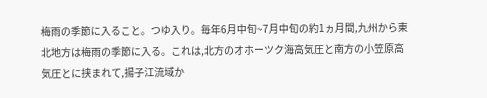梅雨の季節に入ること。つゆ入り。毎年6月中旬~7月中旬の約1ヵ月間,九州から東北地方は梅雨の季節に入る。これは,北方のオホーツク海高気圧と南方の小笠原高気圧とに挟まれて,揚子江流域か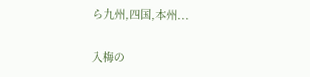ら九州,四国,本州...

入梅の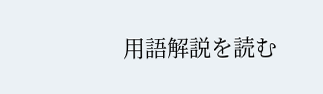用語解説を読む